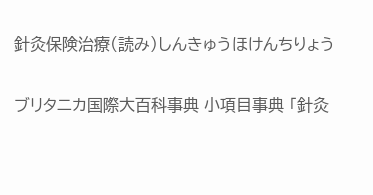針灸保険治療(読み)しんきゅうほけんちりょう

ブリタニカ国際大百科事典 小項目事典 「針灸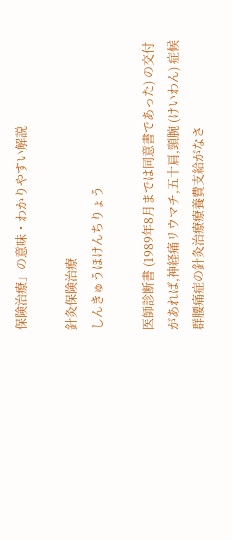保険治療」の意味・わかりやすい解説

針灸保険治療
しんきゅうほけんちりょう

医師診断書 (1989年8月までは同意書であった) の交付があれば,神経痛リウマチ,五十肩,頸腕 (けいわん) 症候群腰痛症の針灸治療療養費支給がなさ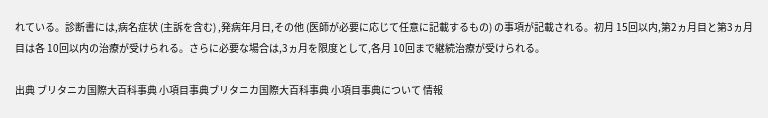れている。診断書には,病名症状 (主訴を含む) ,発病年月日,その他 (医師が必要に応じて任意に記載するもの) の事項が記載される。初月 15回以内,第2ヵ月目と第3ヵ月目は各 10回以内の治療が受けられる。さらに必要な場合は,3ヵ月を限度として,各月 10回まで継続治療が受けられる。

出典 ブリタニカ国際大百科事典 小項目事典ブリタニカ国際大百科事典 小項目事典について 情報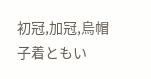初冠,加冠,烏帽子着ともい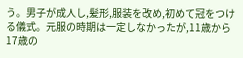う。男子が成人し,髪形,服装を改め,初めて冠をつける儀式。元服の時期は一定しなかったが,11歳から 17歳の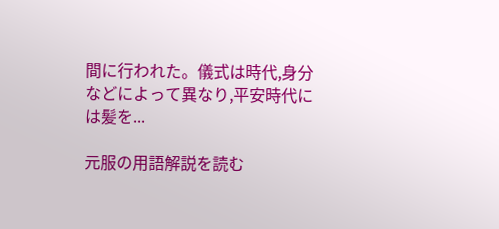間に行われた。儀式は時代,身分などによって異なり,平安時代には髪を...

元服の用語解説を読む